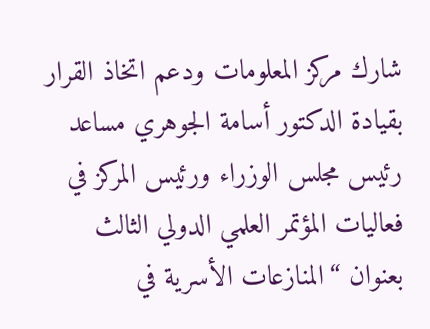شارك مركز المعلومات ودعم اتخاذ القرار بقيادة الدكتور أسامة الجوهري مساعد رئيس مجلس الوزراء ورئيس المركز في فعاليات المؤتمر العلمي الدولي الثالث بعنوان “المنازعات الأسرية في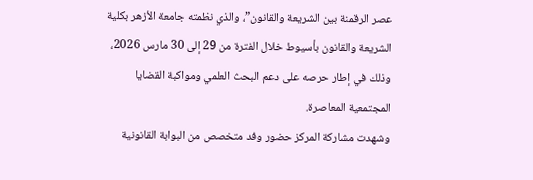عصر الرقمنة بين الشريعة والقانون”، والذي نظمته جامعة الأزهر بكلية الشريعة والقانون بأسيوط خلال الفترة من 29 إلى 30 مارس 2026، وذلك في إطار حرصه على دعم البحث العلمي ومواكبة القضايا المجتمعية المعاصرة.
وشهدت مشاركة المركز حضور وفد متخصص من البوابة القانونية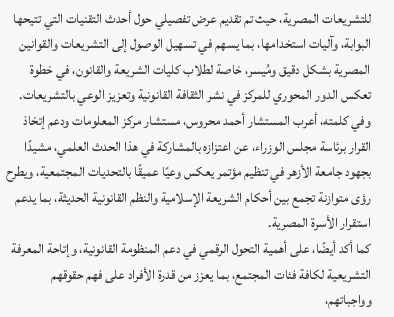للتشريعات المصرية، حيث تم تقديم عرض تفصيلي حول أحدث التقنيات التي تتيحها البوابة، وآليات استخدامها، بما يسهم في تسهيل الوصول إلى التشريعات والقوانين المصرية بشكل دقيق ومُيسر، خاصة لطلاب كليات الشريعة والقانون، في خطوة تعكس الدور المحوري للمركز في نشر الثقافة القانونية وتعزيز الوعي بالتشريعات.
وفي كلمته، أعرب المستشار أحمد محروس، مستشار مركز المعلومات ودعم إتخاذ القرار برئاسة مجلس الوزراء، عن اعتزازه بالمشاركة في هذا الحدث العلمي، مشيدًا بجهود جامعة الأزهر في تنظيم مؤتمر يعكس وعيًا عميقًا بالتحديات المجتمعية، ويطرح رؤى متوازنة تجمع بين أحكام الشريعة الإسلامية والنظم القانونية الحديثة، بما يدعم استقرار الأسرة المصرية.
كما أكد أيضًا، على أهمية التحول الرقمي في دعم المنظومة القانونية، وإتاحة المعرفة التشريعية لكافة فئات المجتمع، بما يعزز من قدرة الأفراد على فهم حقوقهم وواجباتهم،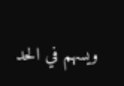ويسهم في الحد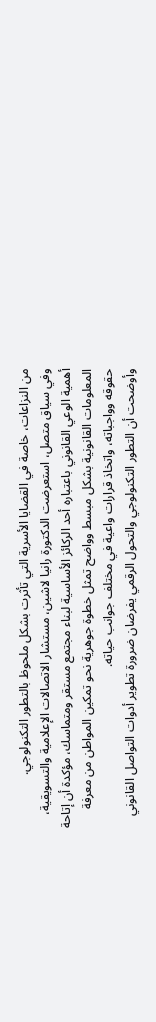من النزاعات، خاصة في القضايا الأسرية التي تأثرت بشكل ملحوظ بالتطور التكنولوجي.
وفي سياق متصل، استعرضت الدكتورة رانيا لاشين، مستشار الاتصالات الإعلامية والتسويقية، أهمية الوعي القانوني باعتباره أحد الركائز الأساسية لبناء مجتمع مستقر ومتماسك، مؤكدة أن إتاحة المعلومات القانونية بشكل مبسط وواضح تمثل خطوة جوهرية نحو تمكين المواطن من معرفة حقوقه وواجباته، واتخاذ قرارات واعية في مختلف جوانب حياته.
وأوضحت أن التطور التكنولوجي والتحول الرقمي يفرضان ضرورة تطوير أدوات التواصل القانوني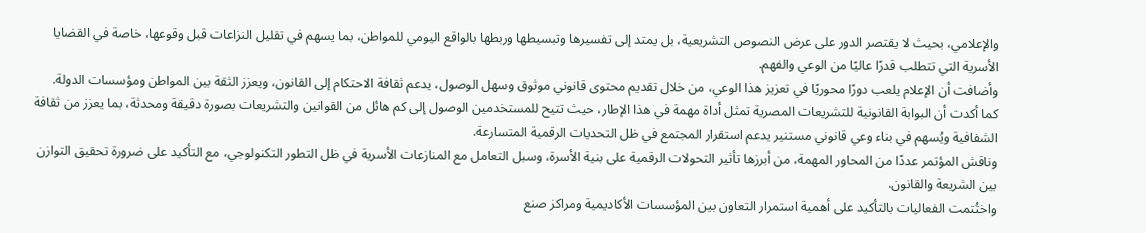والإعلامي، بحيث لا يقتصر الدور على عرض النصوص التشريعية، بل يمتد إلى تفسيرها وتبسيطها وربطها بالواقع اليومي للمواطن، بما يسهم في تقليل النزاعات قبل وقوعها، خاصة في القضايا الأسرية التي تتطلب قدرًا عاليًا من الوعي والفهم.
وأضافت أن الإعلام يلعب دورًا محوريًا في تعزيز هذا الوعي، من خلال تقديم محتوى قانوني موثوق وسهل الوصول، يدعم ثقافة الاحتكام إلى القانون، ويعزز الثقة بين المواطن ومؤسسات الدولة.
كما أكدت أن البوابة القانونية للتشريعات المصرية تمثل أداة مهمة في هذا الإطار، حيث تتيح للمستخدمين الوصول إلى كم هائل من القوانين والتشريعات بصورة دقيقة ومحدثة، بما يعزز من ثقافة الشفافية ويُسهم في بناء وعي قانوني مستنير يدعم استقرار المجتمع في ظل التحديات الرقمية المتسارعة.
وناقش المؤتمر عددًا من المحاور المهمة، من أبرزها تأثير التحولات الرقمية على بنية الأسرة، وسبل التعامل مع المنازعات الأسرية في ظل التطور التكنولوجي، مع التأكيد على ضرورة تحقيق التوازن بين الشريعة والقانون.
واختُتمت الفعاليات بالتأكيد على أهمية استمرار التعاون بين المؤسسات الأكاديمية ومراكز صنع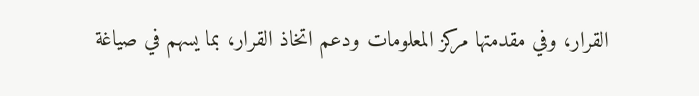القرار، وفي مقدمتها مركز المعلومات ودعم اتخاذ القرار، بما يسهم في صياغة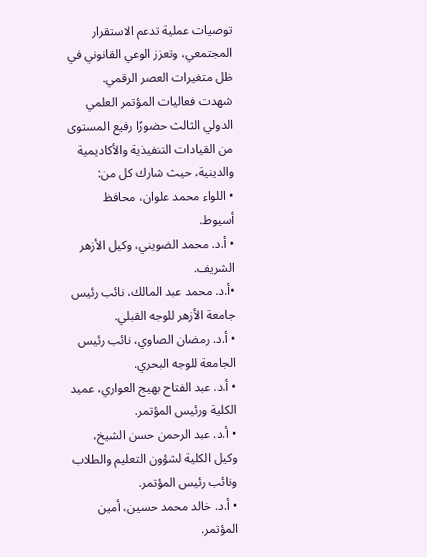توصيات عملية تدعم الاستقرار المجتمعي، وتعزز الوعي القانوني في ظل متغيرات العصر الرقمي.
شهدت فعاليات المؤتمر العلمي الدولي الثالث حضورًا رفيع المستوى من القيادات التنفيذية والأكاديمية والدينية، حيث شارك كل من:
• اللواء محمد علوان، محافظ أسيوط.
• أ.د. محمد الضويني، وكيل الأزهر الشريف.
•أ.د. محمد عبد المالك، نائب رئيس جامعة الأزهر للوجه القبلي.
• أ.د. رمضان الصاوي، نائب رئيس الجامعة للوجه البحري.
• أ.د. عبد الفتاح بهيج العواري، عميد الكلية ورئيس المؤتمر.
• أ.د. عبد الرحمن حسن الشيخ، وكيل الكلية لشؤون التعليم والطلاب ونائب رئيس المؤتمر.
• أ.د. خالد محمد حسين، أمين المؤتمر.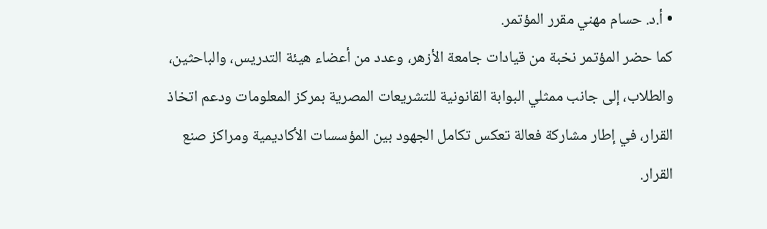• أ.د. حسام مهني مقرر المؤتمر.
كما حضر المؤتمر نخبة من قيادات جامعة الأزهر، وعدد من أعضاء هيئة التدريس، والباحثين، والطلاب، إلى جانب ممثلي البوابة القانونية للتشريعات المصرية بمركز المعلومات ودعم اتخاذ القرار، في إطار مشاركة فعالة تعكس تكامل الجهود بين المؤسسات الأكاديمية ومراكز صنع القرار.